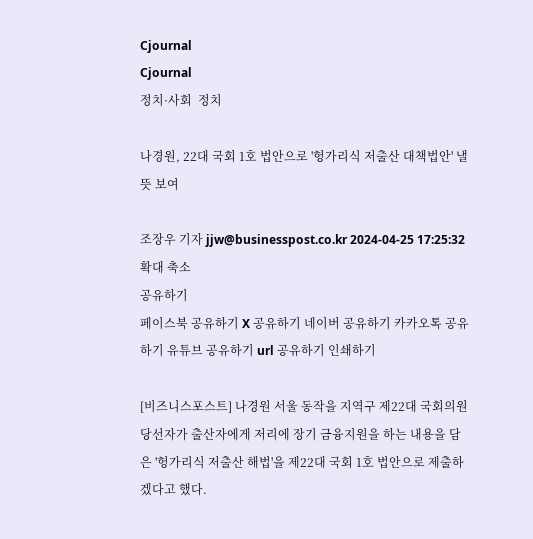Cjournal
Cjournal
정치·사회  정치

나경원, 22대 국회 1호 법안으로 '헝가리식 저출산 대책법안' 낼 뜻 보여

조장우 기자 jjw@businesspost.co.kr 2024-04-25 17:25:32
확대 축소
공유하기
페이스북 공유하기 X 공유하기 네이버 공유하기 카카오톡 공유하기 유튜브 공유하기 url 공유하기 인쇄하기

[비즈니스포스트] 나경원 서울 동작을 지역구 제22대 국회의원 당선자가 출산자에게 저리에 장기 금융지원을 하는 내용을 담은 '헝가리식 저출산 해법'을 제22대 국회 1호 법안으로 제출하겠다고 했다.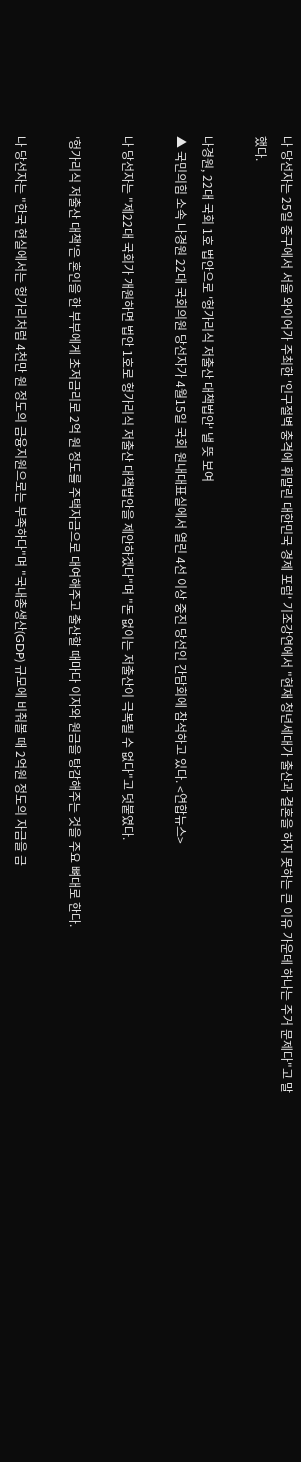나 당선자는 25일 중구에서 서울 와이어가 주최한 '인구절벽 충격에 휘말린 대한민국 경제 포럼' 기조강연에서 "현재 청년세대가 출산과 결혼을 하지 못하는 큰 이유 가운데 하나는 주거 문제다"고 말했다.

나경원, 22대 국회 1호 법안으로 '헝가리식 저출산 대책법안' 낼 뜻 보여
▲ 국민의힘 소속 나경원 22대 국회의원 당선자가 4월15일 국회 원내대표실에서 열린 4선 이상 중진 당선인 간담회에 참석하고 있다. <연합뉴스>

나 당선자는 "제22대 국회가 개원하면 법안 1호로 헝가리식 저출산 대책법안을 제안하겠다"며 "돈 없이는 저출산이 극복될 수 없다"고 덧붙였다.

'헝가리식 저출산 대책'은 혼인을 한 부부에게 초저금리로 2억 원 정도를 주택자금으로 대여해주고 출산할 때마다 이자와 원금을 탕감해주는 것을 주요 뼈대로 한다.

나 당선자는 "한국 현실에서는 헝가리처럼 4천만 원 정도의 금융지원으로는 부족하다"며 "국내총생산(GDP) 규모에 비춰볼 때 2억원 정도의 자금을 금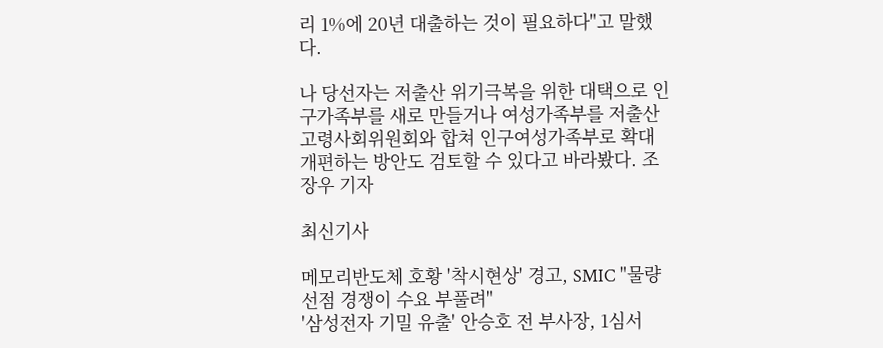리 1%에 20년 대출하는 것이 필요하다"고 말했다.

나 당선자는 저출산 위기극복을 위한 대택으로 인구가족부를 새로 만들거나 여성가족부를 저출산고령사회위원회와 합쳐 인구여성가족부로 확대 개편하는 방안도 검토할 수 있다고 바라봤다. 조장우 기자

최신기사

메모리반도체 호황 '착시현상' 경고, SMIC "물량 선점 경쟁이 수요 부풀려"
'삼성전자 기밀 유출' 안승호 전 부사장, 1심서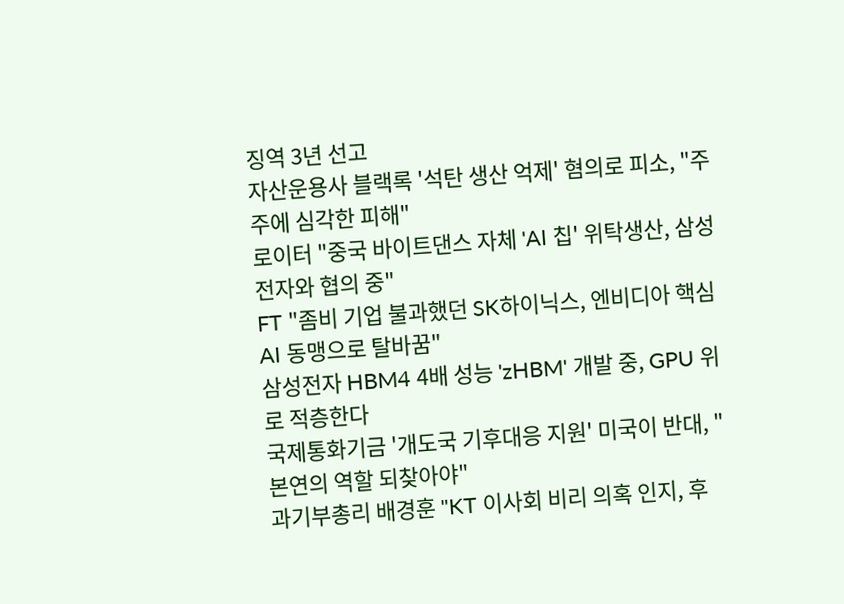징역 3년 선고
자산운용사 블랙록 '석탄 생산 억제' 혐의로 피소, "주주에 심각한 피해"
로이터 "중국 바이트댄스 자체 'AI 칩' 위탁생산, 삼성전자와 협의 중"
FT "좀비 기업 불과했던 SK하이닉스, 엔비디아 핵심 AI 동맹으로 탈바꿈"
삼성전자 HBM4 4배 성능 'zHBM' 개발 중, GPU 위로 적층한다
국제통화기금 '개도국 기후대응 지원' 미국이 반대, "본연의 역할 되찾아야"
과기부총리 배경훈 "KT 이사회 비리 의혹 인지, 후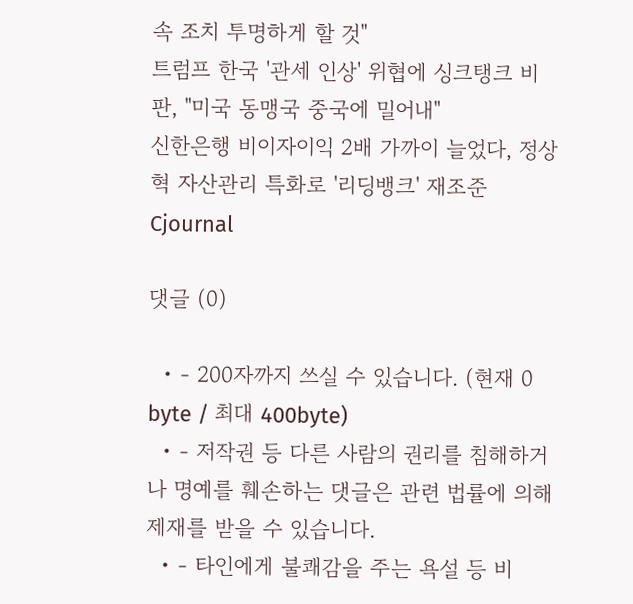속 조치 투명하게 할 것"
트럼프 한국 '관세 인상' 위협에 싱크탱크 비판, "미국 동맹국 중국에 밀어내"
신한은행 비이자이익 2배 가까이 늘었다, 정상혁 자산관리 특화로 '리딩뱅크' 재조준
Cjournal

댓글 (0)

  • - 200자까지 쓰실 수 있습니다. (현재 0 byte / 최대 400byte)
  • - 저작권 등 다른 사람의 권리를 침해하거나 명예를 훼손하는 댓글은 관련 법률에 의해 제재를 받을 수 있습니다.
  • - 타인에게 불쾌감을 주는 욕설 등 비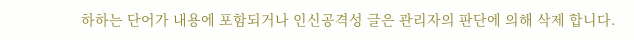하하는 단어가 내용에 포함되거나 인신공격성 글은 관리자의 판단에 의해 삭제 합니다.